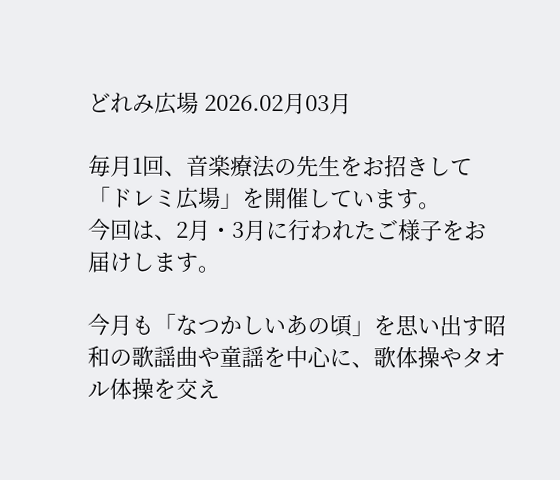どれみ広場 2026.02月03月

毎月1回、音楽療法の先生をお招きして「ドレミ広場」を開催しています。
今回は、2月・3月に行われたご様子をお届けします。

今月も「なつかしいあの頃」を思い出す昭和の歌謡曲や童謡を中心に、歌体操やタオル体操を交え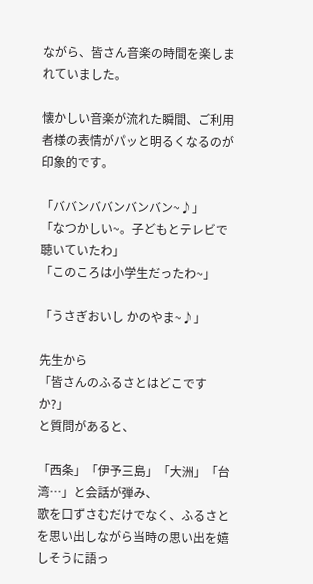ながら、皆さん音楽の時間を楽しまれていました。

懐かしい音楽が流れた瞬間、ご利用者様の表情がパッと明るくなるのが印象的です。

「ババンババンバンバン~♪」
「なつかしい~。子どもとテレビで聴いていたわ」
「このころは小学生だったわ~」

「うさぎおいし かのやま~♪」

先生から
「皆さんのふるさとはどこですか?」
と質問があると、

「西条」「伊予三島」「大洲」「台湾…」と会話が弾み、
歌を口ずさむだけでなく、ふるさとを思い出しながら当時の思い出を嬉しそうに語っ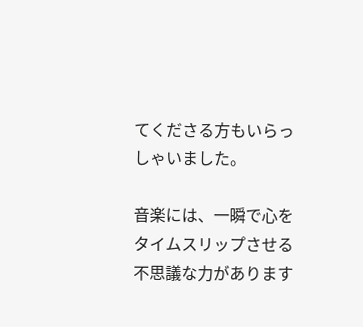てくださる方もいらっしゃいました。

音楽には、一瞬で心をタイムスリップさせる不思議な力があります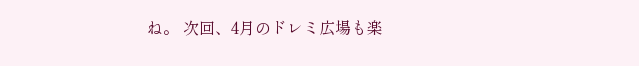ね。 次回、4月のドレミ広場も楽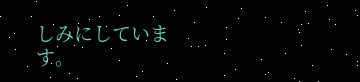しみにしています。